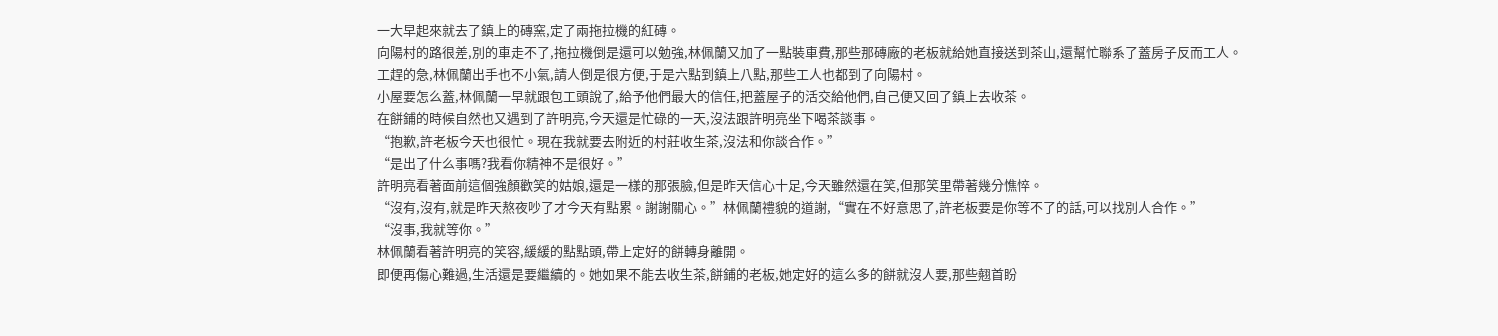一大早起來就去了鎮上的磚窯,定了兩拖拉機的紅磚。
向陽村的路很差,別的車走不了,拖拉機倒是還可以勉強,林佩蘭又加了一點裝車費,那些那磚廠的老板就給她直接送到茶山,還幫忙聯系了蓋房子反而工人。
工趕的急,林佩蘭出手也不小氣,請人倒是很方便,于是六點到鎮上八點,那些工人也都到了向陽村。
小屋要怎么蓋,林佩蘭一早就跟包工頭說了,給予他們最大的信任,把蓋屋子的活交給他們,自己便又回了鎮上去收茶。
在餅鋪的時候自然也又遇到了許明亮,今天還是忙碌的一天,沒法跟許明亮坐下喝茶談事。
“抱歉,許老板今天也很忙。現在我就要去附近的村莊收生茶,沒法和你談合作。”
“是出了什么事嗎?我看你精神不是很好。”
許明亮看著面前這個強顏歡笑的姑娘,還是一樣的那張臉,但是昨天信心十足,今天雖然還在笑,但那笑里帶著幾分憔悴。
“沒有,沒有,就是昨天熬夜吵了才今天有點累。謝謝關心。”林佩蘭禮貌的道謝,“實在不好意思了,許老板要是你等不了的話,可以找別人合作。”
“沒事,我就等你。”
林佩蘭看著許明亮的笑容,緩緩的點點頭,帶上定好的餅轉身離開。
即便再傷心難過,生活還是要繼續的。她如果不能去收生茶,餅鋪的老板,她定好的這么多的餅就沒人要,那些翹首盼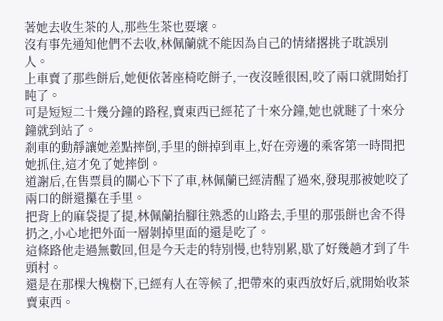著她去收生茶的人,那些生茶也要壞。
沒有事先通知他們不去收,林佩蘭就不能因為自己的情緒撂挑子耽誤別人。
上車賣了那些餅后,她便依著座椅吃餅子,一夜沒睡很困,咬了兩口就開始打盹了。
可是短短二十幾分鐘的路程,賣東西已經花了十來分鐘,她也就瞇了十來分鐘就到站了。
剎車的動靜讓她差點摔倒,手里的餅掉到車上,好在旁邊的乘客第一時間把她抓住,這才免了她摔倒。
道謝后,在售票員的關心下下了車,林佩蘭已經清醒了過來,發現那被她咬了兩口的餅還攥在手里。
把背上的麻袋提了提,林佩蘭抬腳往熟悉的山路去,手里的那張餅也舍不得扔之,小心地把外面一層剝掉里面的還是吃了。
這條路他走過無數回,但是今天走的特別慢,也特別累,歇了好幾趟才到了牛頭村。
還是在那棵大槐樹下,已經有人在等候了,把帶來的東西放好后,就開始收茶賣東西。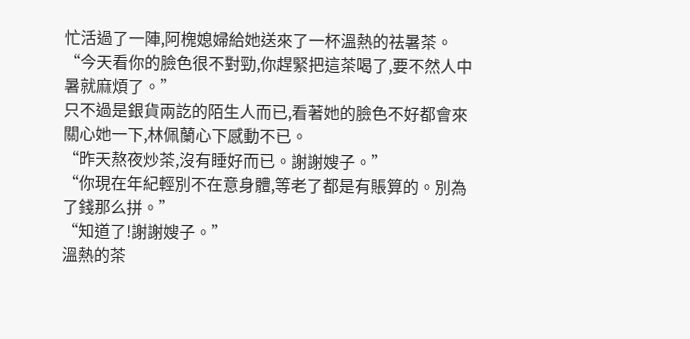忙活過了一陣,阿槐媳婦給她送來了一杯溫熱的祛暑茶。
“今天看你的臉色很不對勁,你趕緊把這茶喝了,要不然人中暑就麻煩了。”
只不過是銀貨兩訖的陌生人而已,看著她的臉色不好都會來關心她一下,林佩蘭心下感動不已。
“昨天熬夜炒茶,沒有睡好而已。謝謝嫂子。”
“你現在年紀輕別不在意身體,等老了都是有賬算的。別為了錢那么拼。”
“知道了!謝謝嫂子。”
溫熱的茶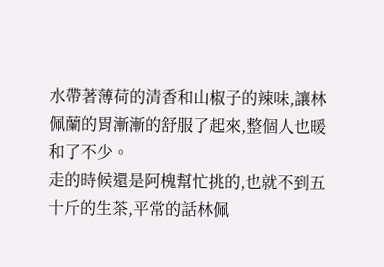水帶著薄荷的清香和山椒子的辣味,讓林佩蘭的胃漸漸的舒服了起來,整個人也暖和了不少。
走的時候還是阿槐幫忙挑的,也就不到五十斤的生茶,平常的話林佩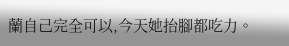蘭自己完全可以,今天她抬腳都吃力。